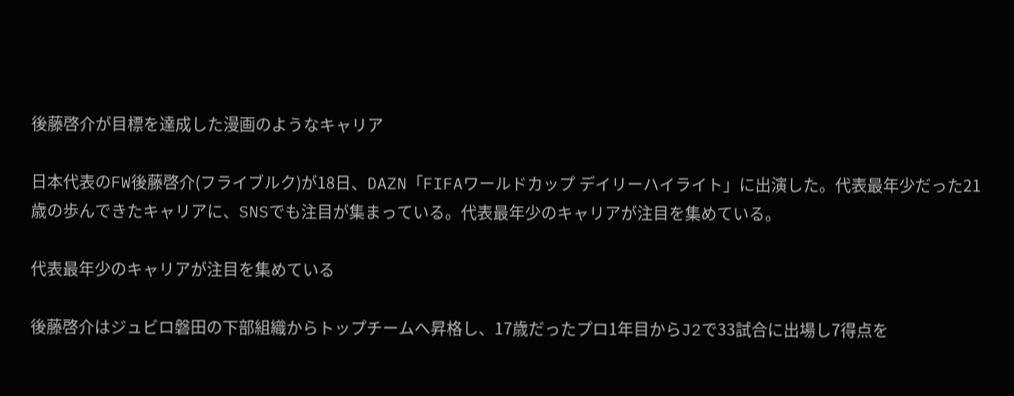後藤啓介が目標を達成した漫画のようなキャリア

日本代表のFW後藤啓介(フライブルク)が18日、DAZN「FIFAワールドカップ デイリーハイライト」に出演した。代表最年少だった21歳の歩んできたキャリアに、SNSでも注目が集まっている。代表最年少のキャリアが注目を集めている。

代表最年少のキャリアが注目を集めている

後藤啓介はジュビロ磐田の下部組織からトップチームへ昇格し、17歳だったプロ1年目からJ2で33試合に出場し7得点を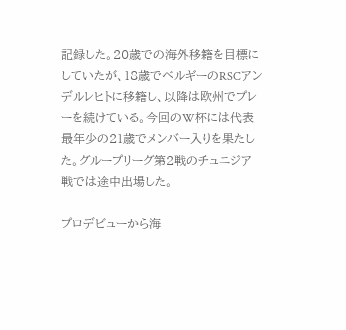記録した。20歳での海外移籍を目標にしていたが、18歳でベルギーのRSCアンデルレヒトに移籍し、以降は欧州でプレーを続けている。今回のW杯には代表最年少の21歳でメンバー入りを果たした。グループリーグ第2戦のチュニジア戦では途中出場した。

プロデビューから海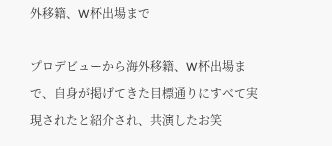外移籍、W杯出場まで

プロデビューから海外移籍、W杯出場まで、自身が掲げてきた目標通りにすべて実現されたと紹介され、共演したお笑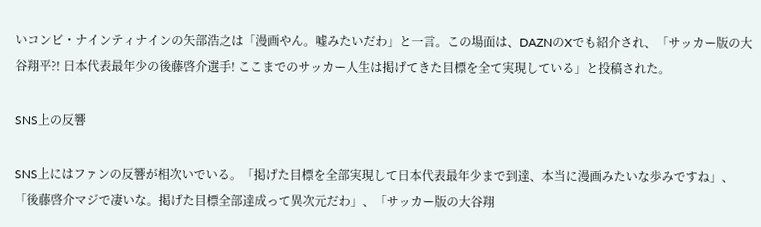いコンビ・ナインティナインの矢部浩之は「漫画やん。嘘みたいだわ」と一言。この場面は、DAZNのXでも紹介され、「サッカー版の大谷翔平?! 日本代表最年少の後藤啓介選手! ここまでのサッカー人生は掲げてきた目標を全て実現している」と投稿された。

SNS上の反響

SNS上にはファンの反響が相次いでいる。「掲げた目標を全部実現して日本代表最年少まで到達、本当に漫画みたいな歩みですね」、「後藤啓介マジで凄いな。掲げた目標全部達成って異次元だわ」、「サッカー版の大谷翔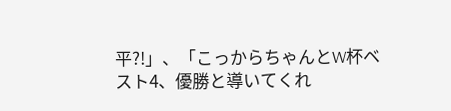平?!」、「こっからちゃんとW杯ベスト4、優勝と導いてくれ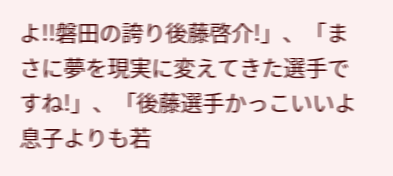よ!!磐田の誇り後藤啓介!」、「まさに夢を現実に変えてきた選手ですね!」、「後藤選手かっこいいよ 息子よりも若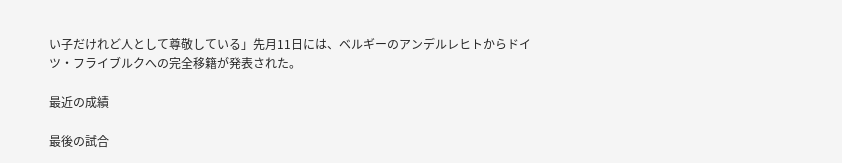い子だけれど人として尊敬している」先月11日には、ベルギーのアンデルレヒトからドイツ・フライブルクへの完全移籍が発表された。

最近の成績

最後の試合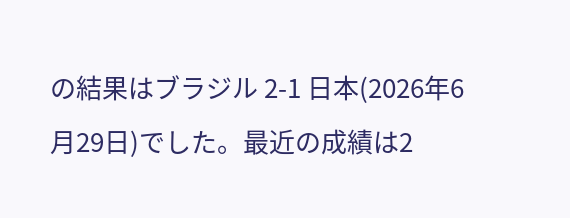の結果はブラジル 2-1 日本(2026年6月29日)でした。最近の成績は2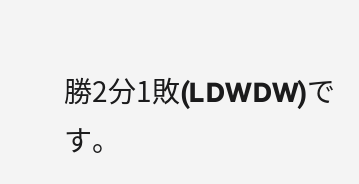勝2分1敗(LDWDW)です。